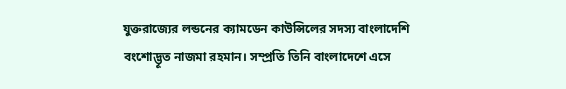যুক্তরাজ্যের লন্ডনের ক্যামডেন কাউন্সিলের সদস্য বাংলাদেশি বংশোদ্ভূত নাজমা রহমান। সম্প্রতি তিনি বাংলাদেশে এসে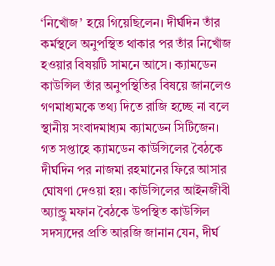‘নিখোঁজ’ হয়ে গিয়েছিলেন। দীর্ঘদিন তাঁর কর্মস্থলে অনুপস্থিত থাকার পর তাঁর নিখোঁজ হওয়ার বিষয়টি সামনে আসে। ক্যামডেন কাউন্সিল তাঁর অনুপস্থিতির বিষয়ে জানলেও গণমাধ্যমকে তথ্য দিতে রাজি হচ্ছে না বলে স্থানীয় সংবাদমাধ্যম ক্যামডেন সিটিজেন।
গত সপ্তাহে ক্যামডেন কাউন্সিলের বৈঠকে দীর্ঘদিন পর নাজমা রহমানের ফিরে আসার ঘোষণা দেওয়া হয়। কাউন্সিলের আইনজীবী অ্যান্ড্রু মফান বৈঠকে উপস্থিত কাউন্সিল সদস্যদের প্রতি আরজি জানান যেন, দীর্ঘ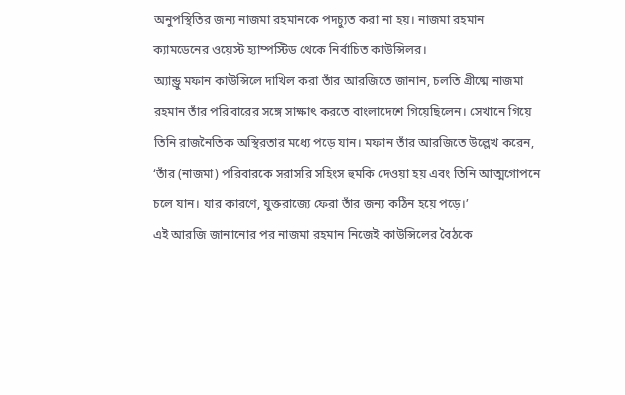অনুপস্থিতির জন্য নাজমা রহমানকে পদচ্যুত করা না হয়। নাজমা রহমান ক্যামডেনের ওয়েস্ট হ্যাম্পস্টিড থেকে নির্বাচিত কাউন্সিলর।
অ্যান্ড্রু মফান কাউন্সিলে দাখিল করা তাঁর আরজিতে জানান, চলতি গ্রীষ্মে নাজমা রহমান তাঁর পরিবারের সঙ্গে সাক্ষাৎ করতে বাংলাদেশে গিয়েছিলেন। সেখানে গিয়ে তিনি রাজনৈতিক অস্থিরতার মধ্যে পড়ে যান। মফান তাঁর আরজিতে উল্লেখ করেন, ‘তাঁর (নাজমা) পরিবারকে সরাসরি সহিংস হুমকি দেওয়া হয় এবং তিনি আত্মগোপনে চলে যান। যার কারণে, যুক্তরাজ্যে ফেরা তাঁর জন্য কঠিন হয়ে পড়ে।’
এই আরজি জানানোর পর নাজমা রহমান নিজেই কাউন্সিলের বৈঠকে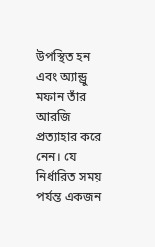উপস্থিত হন এবং অ্যান্ড্রু মফান তাঁর আরজি প্রত্যাহার করে নেন। যে নির্ধারিত সময় পর্যন্ত একজন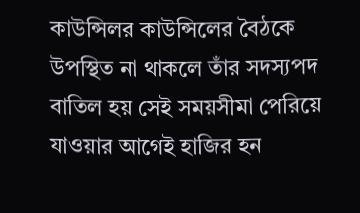কাউন্সিলর কাউন্সিলের বৈঠকে উপস্থিত না থাকলে তাঁর সদস্যপদ বাতিল হয় সেই সময়সীমা পেরিয়ে যাওয়ার আগেই হাজির হন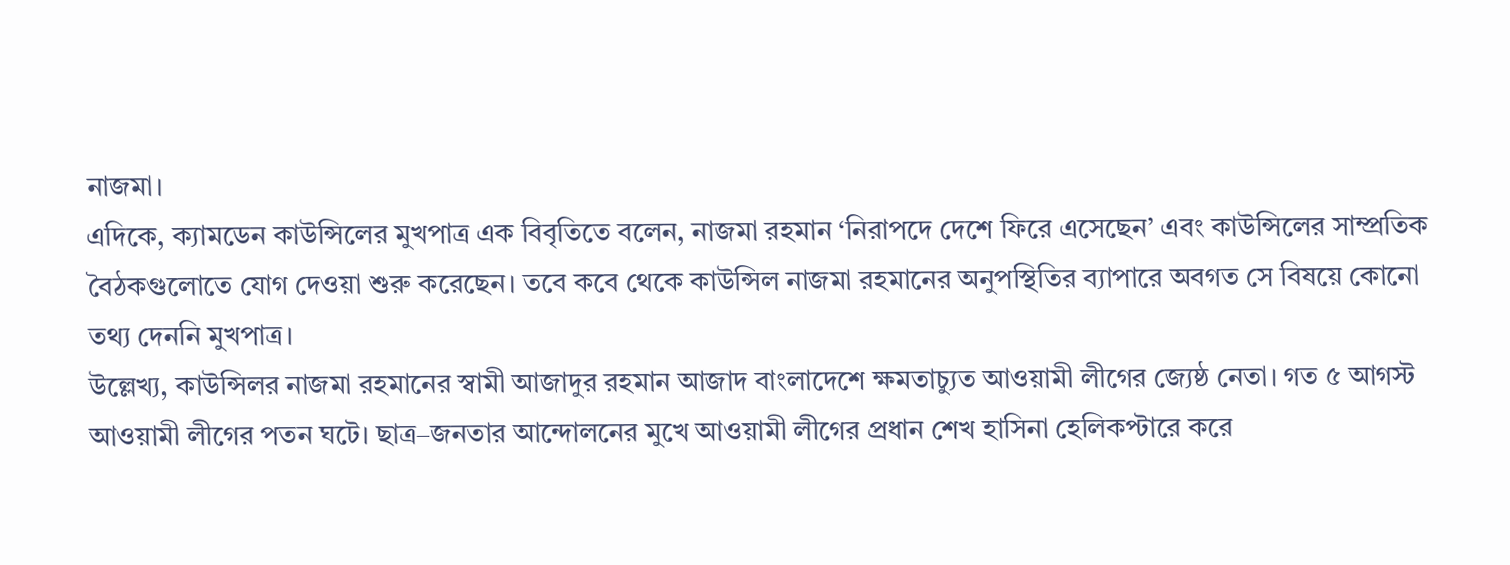নাজমা।
এদিকে, ক্যামডেন কাউন্সিলের মুখপাত্র এক বিবৃতিতে বলেন, নাজমা রহমান ‘নিরাপদে দেশে ফিরে এসেছেন’ এবং কাউন্সিলের সাম্প্রতিক বৈঠকগুলোতে যোগ দেওয়া শুরু করেছেন। তবে কবে থেকে কাউন্সিল নাজমা রহমানের অনুপস্থিতির ব্যাপারে অবগত সে বিষয়ে কোনো তথ্য দেননি মুখপাত্র।
উল্লেখ্য, কাউন্সিলর নাজমা রহমানের স্বামী আজাদুর রহমান আজাদ বাংলাদেশে ক্ষমতাচ্যুত আওয়ামী লীগের জ্যেষ্ঠ নেতা। গত ৫ আগস্ট আওয়ামী লীগের পতন ঘটে। ছাত্র–জনতার আন্দোলনের মুখে আওয়ামী লীগের প্রধান শেখ হাসিনা হেলিকপ্টারে করে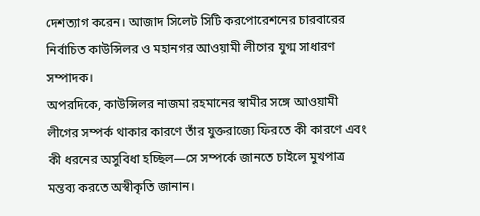দেশত্যাগ করেন। আজাদ সিলেট সিটি করপোরেশনের চারবারের নির্বাচিত কাউন্সিলর ও মহানগর আওয়ামী লীগের যুগ্ম সাধারণ সম্পাদক।
অপরদিকে, কাউন্সিলর নাজমা রহমানের স্বামীর সঙ্গে আওয়ামী লীগের সম্পর্ক থাকার কারণে তাঁর যুক্তরাজ্যে ফিরতে কী কারণে এবং কী ধরনের অসুবিধা হচ্ছিল—সে সম্পর্কে জানতে চাইলে মুখপাত্র মন্তব্য করতে অস্বীকৃতি জানান।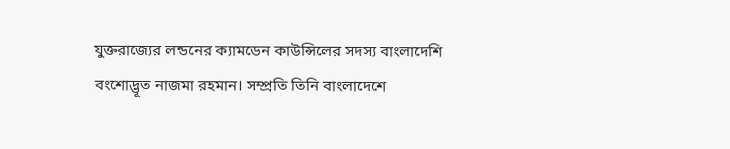যুক্তরাজ্যের লন্ডনের ক্যামডেন কাউন্সিলের সদস্য বাংলাদেশি বংশোদ্ভূত নাজমা রহমান। সম্প্রতি তিনি বাংলাদেশে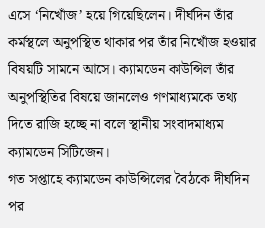এসে ‘নিখোঁজ’ হয়ে গিয়েছিলেন। দীর্ঘদিন তাঁর কর্মস্থলে অনুপস্থিত থাকার পর তাঁর নিখোঁজ হওয়ার বিষয়টি সামনে আসে। ক্যামডেন কাউন্সিল তাঁর অনুপস্থিতির বিষয়ে জানলেও গণমাধ্যমকে তথ্য দিতে রাজি হচ্ছে না বলে স্থানীয় সংবাদমাধ্যম ক্যামডেন সিটিজেন।
গত সপ্তাহে ক্যামডেন কাউন্সিলের বৈঠকে দীর্ঘদিন পর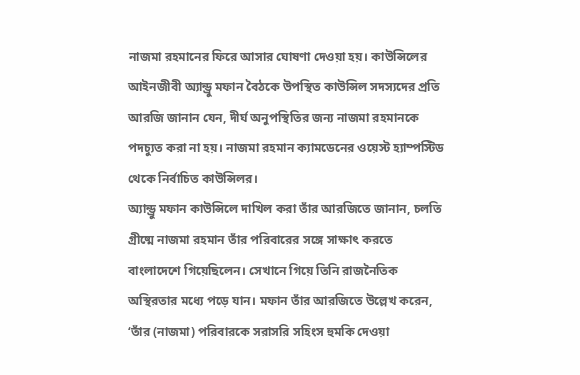নাজমা রহমানের ফিরে আসার ঘোষণা দেওয়া হয়। কাউন্সিলের আইনজীবী অ্যান্ড্রু মফান বৈঠকে উপস্থিত কাউন্সিল সদস্যদের প্রতি আরজি জানান যেন, দীর্ঘ অনুপস্থিতির জন্য নাজমা রহমানকে পদচ্যুত করা না হয়। নাজমা রহমান ক্যামডেনের ওয়েস্ট হ্যাম্পস্টিড থেকে নির্বাচিত কাউন্সিলর।
অ্যান্ড্রু মফান কাউন্সিলে দাখিল করা তাঁর আরজিতে জানান, চলতি গ্রীষ্মে নাজমা রহমান তাঁর পরিবারের সঙ্গে সাক্ষাৎ করতে বাংলাদেশে গিয়েছিলেন। সেখানে গিয়ে তিনি রাজনৈতিক অস্থিরতার মধ্যে পড়ে যান। মফান তাঁর আরজিতে উল্লেখ করেন, ‘তাঁর (নাজমা) পরিবারকে সরাসরি সহিংস হুমকি দেওয়া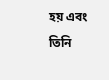হয় এবং তিনি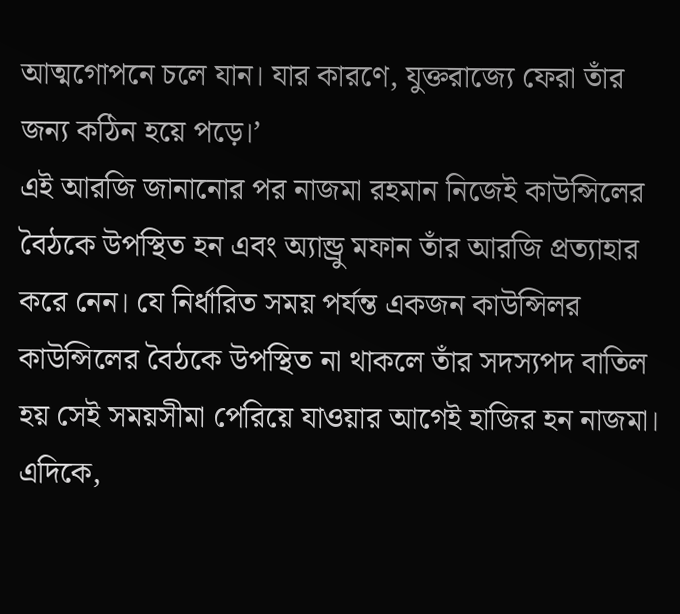আত্মগোপনে চলে যান। যার কারণে, যুক্তরাজ্যে ফেরা তাঁর জন্য কঠিন হয়ে পড়ে।’
এই আরজি জানানোর পর নাজমা রহমান নিজেই কাউন্সিলের বৈঠকে উপস্থিত হন এবং অ্যান্ড্রু মফান তাঁর আরজি প্রত্যাহার করে নেন। যে নির্ধারিত সময় পর্যন্ত একজন কাউন্সিলর কাউন্সিলের বৈঠকে উপস্থিত না থাকলে তাঁর সদস্যপদ বাতিল হয় সেই সময়সীমা পেরিয়ে যাওয়ার আগেই হাজির হন নাজমা।
এদিকে,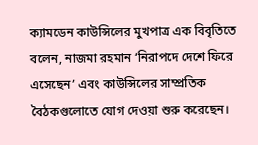ক্যামডেন কাউন্সিলের মুখপাত্র এক বিবৃতিতে বলেন, নাজমা রহমান ‘নিরাপদে দেশে ফিরে এসেছেন’ এবং কাউন্সিলের সাম্প্রতিক বৈঠকগুলোতে যোগ দেওয়া শুরু করেছেন।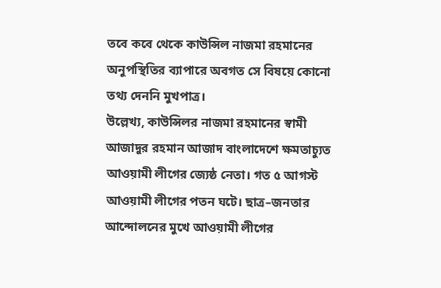তবে কবে থেকে কাউন্সিল নাজমা রহমানের অনুপস্থিতির ব্যাপারে অবগত সে বিষয়ে কোনো তথ্য দেননি মুখপাত্র।
উল্লেখ্য, কাউন্সিলর নাজমা রহমানের স্বামী আজাদুর রহমান আজাদ বাংলাদেশে ক্ষমতাচ্যুত আওয়ামী লীগের জ্যেষ্ঠ নেতা। গত ৫ আগস্ট আওয়ামী লীগের পতন ঘটে। ছাত্র–জনতার আন্দোলনের মুখে আওয়ামী লীগের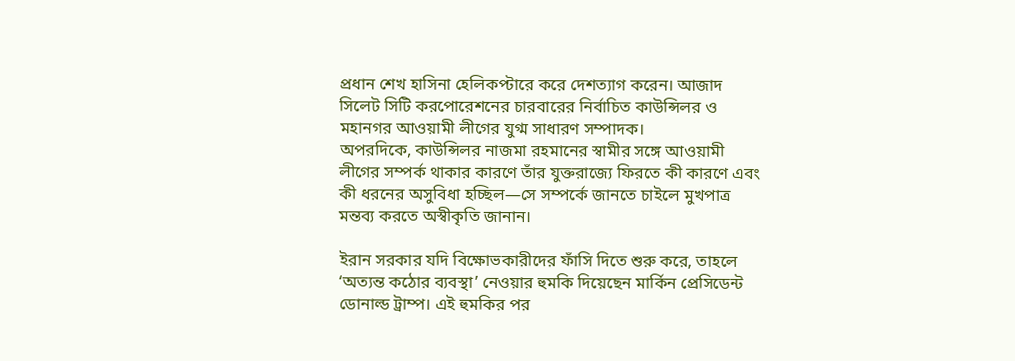প্রধান শেখ হাসিনা হেলিকপ্টারে করে দেশত্যাগ করেন। আজাদ সিলেট সিটি করপোরেশনের চারবারের নির্বাচিত কাউন্সিলর ও মহানগর আওয়ামী লীগের যুগ্ম সাধারণ সম্পাদক।
অপরদিকে, কাউন্সিলর নাজমা রহমানের স্বামীর সঙ্গে আওয়ামী লীগের সম্পর্ক থাকার কারণে তাঁর যুক্তরাজ্যে ফিরতে কী কারণে এবং কী ধরনের অসুবিধা হচ্ছিল—সে সম্পর্কে জানতে চাইলে মুখপাত্র মন্তব্য করতে অস্বীকৃতি জানান।

ইরান সরকার যদি বিক্ষোভকারীদের ফাঁসি দিতে শুরু করে, তাহলে ‘অত্যন্ত কঠোর ব্যবস্থা’ নেওয়ার হুমকি দিয়েছেন মার্কিন প্রেসিডেন্ট ডোনাল্ড ট্রাম্প। এই হুমকির পর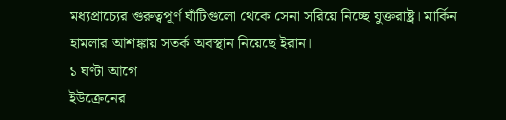মধ্যপ্রাচ্যের গুরুত্বপূর্ণ ঘাঁটিগুলো থেকে সেনা সরিয়ে নিচ্ছে যুক্তরাষ্ট্র। মার্কিন হামলার আশঙ্কায় সতর্ক অবস্থান নিয়েছে ইরান।
১ ঘণ্টা আগে
ইউক্রেনের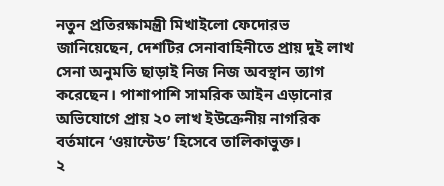নতুন প্রতিরক্ষামন্ত্রী মিখাইলো ফেদোরভ জানিয়েছেন, দেশটির সেনাবাহিনীতে প্রায় দুই লাখ সেনা অনুমতি ছাড়াই নিজ নিজ অবস্থান ত্যাগ করেছেন। পাশাপাশি সামরিক আইন এড়ানোর অভিযোগে প্রায় ২০ লাখ ইউক্রেনীয় নাগরিক বর্তমানে ‘ওয়ান্টেড’ হিসেবে তালিকাভুক্ত।
২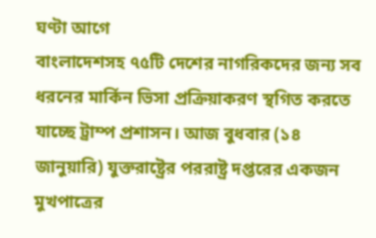ঘণ্টা আগে
বাংলাদেশসহ ৭৫টি দেশের নাগরিকদের জন্য সব ধরনের মার্কিন ভিসা প্রক্রিয়াকরণ স্থগিত করতে যাচ্ছে ট্রাম্প প্রশাসন। আজ বুধবার (১৪ জানুয়ারি) যুক্তরাষ্ট্রের পররাষ্ট্র দপ্তরের একজন মুখপাত্রের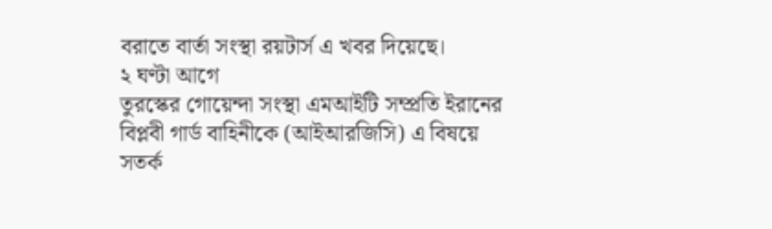বরাতে বার্তা সংস্থা রয়টার্স এ খবর দিয়েছে।
২ ঘণ্টা আগে
তুরস্কের গোয়েন্দা সংস্থা এমআইটি সম্প্রতি ইরানের বিপ্লবী গার্ড বাহিনীকে (আইআরজিসি) এ বিষয়ে সতর্ক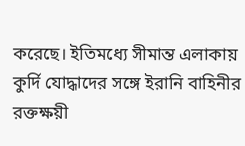করেছে। ইতিমধ্যে সীমান্ত এলাকায় কুর্দি যোদ্ধাদের সঙ্গে ইরানি বাহিনীর রক্তক্ষয়ী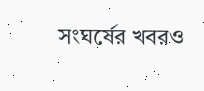সংঘর্ষের খবরও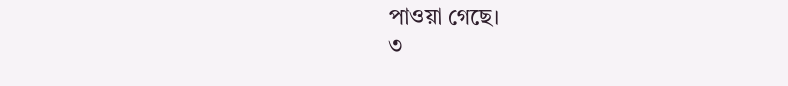পাওয়া গেছে।
৩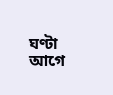ঘণ্টা আগে